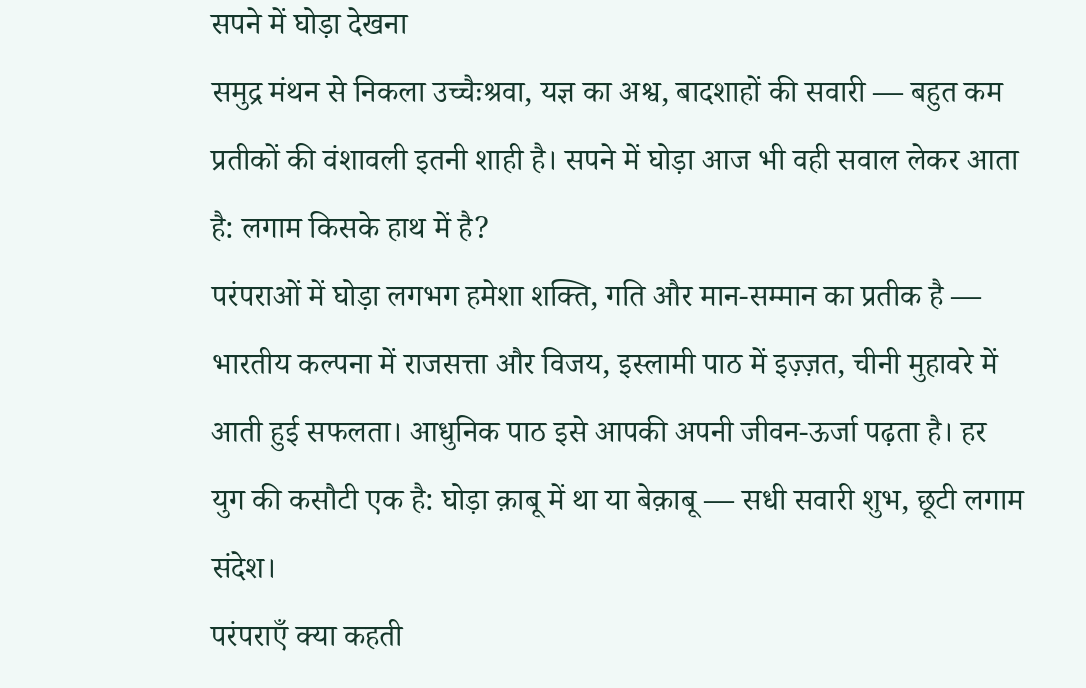सपने में घोड़ा देखना
समुद्र मंथन से निकला उच्चैःश्रवा, यज्ञ का अश्व, बादशाहों की सवारी — बहुत कम प्रतीकों की वंशावली इतनी शाही है। सपने में घोड़ा आज भी वही सवाल लेकर आता है: लगाम किसके हाथ में है?
परंपराओं में घोड़ा लगभग हमेशा शक्ति, गति और मान-सम्मान का प्रतीक है — भारतीय कल्पना में राजसत्ता और विजय, इस्लामी पाठ में इज़्ज़त, चीनी मुहावरे में आती हुई सफलता। आधुनिक पाठ इसे आपकी अपनी जीवन-ऊर्जा पढ़ता है। हर युग की कसौटी एक है: घोड़ा क़ाबू में था या बेक़ाबू — सधी सवारी शुभ, छूटी लगाम संदेश।
परंपराएँ क्या कहती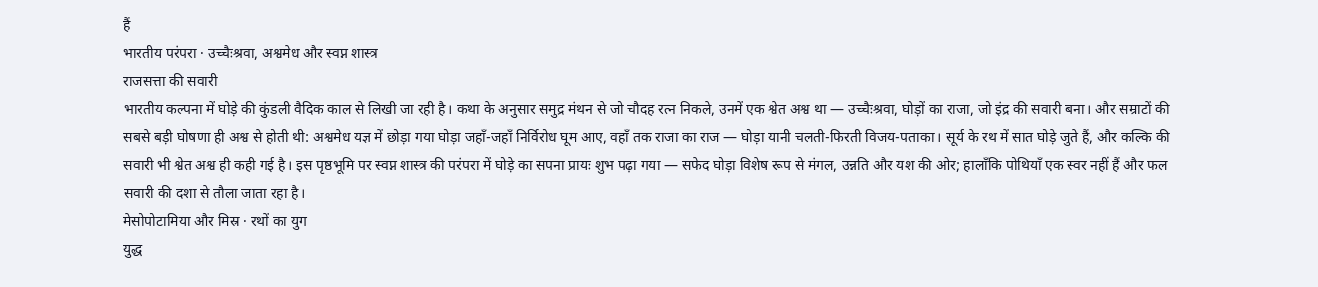हैं
भारतीय परंपरा · उच्चैःश्रवा, अश्वमेध और स्वप्न शास्त्र
राजसत्ता की सवारी
भारतीय कल्पना में घोड़े की कुंडली वैदिक काल से लिखी जा रही है। कथा के अनुसार समुद्र मंथन से जो चौदह रत्न निकले, उनमें एक श्वेत अश्व था — उच्चैःश्रवा, घोड़ों का राजा, जो इंद्र की सवारी बना। और सम्राटों की सबसे बड़ी घोषणा ही अश्व से होती थी: अश्वमेध यज्ञ में छोड़ा गया घोड़ा जहाँ-जहाँ निर्विरोध घूम आए, वहाँ तक राजा का राज — घोड़ा यानी चलती-फिरती विजय-पताका। सूर्य के रथ में सात घोड़े जुते हैं, और कल्कि की सवारी भी श्वेत अश्व ही कही गई है। इस पृष्ठभूमि पर स्वप्न शास्त्र की परंपरा में घोड़े का सपना प्रायः शुभ पढ़ा गया — सफेद घोड़ा विशेष रूप से मंगल, उन्नति और यश की ओर; हालाँकि पोथियाँ एक स्वर नहीं हैं और फल सवारी की दशा से तौला जाता रहा है।
मेसोपोटामिया और मिस्र · रथों का युग
युद्ध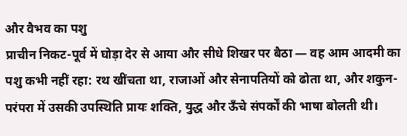और वैभव का पशु
प्राचीन निकट-पूर्व में घोड़ा देर से आया और सीधे शिखर पर बैठा — वह आम आदमी का पशु कभी नहीं रहा: रथ खींचता था, राजाओं और सेनापतियों को ढोता था, और शकुन-परंपरा में उसकी उपस्थिति प्रायः शक्ति, युद्ध और ऊँचे संपर्कों की भाषा बोलती थी।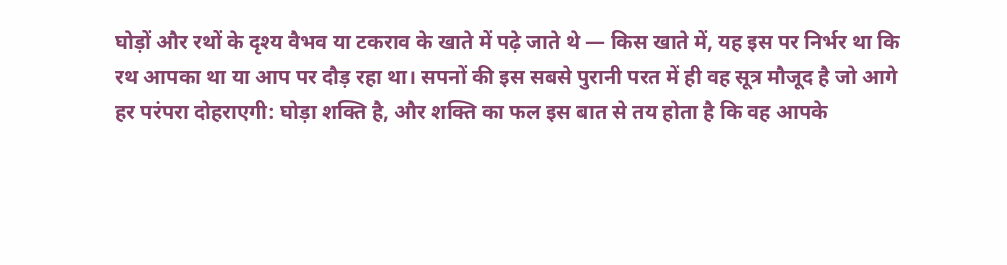घोड़ों और रथों के दृश्य वैभव या टकराव के खाते में पढ़े जाते थे — किस खाते में, यह इस पर निर्भर था कि रथ आपका था या आप पर दौड़ रहा था। सपनों की इस सबसे पुरानी परत में ही वह सूत्र मौजूद है जो आगे हर परंपरा दोहराएगी: घोड़ा शक्ति है, और शक्ति का फल इस बात से तय होता है कि वह आपके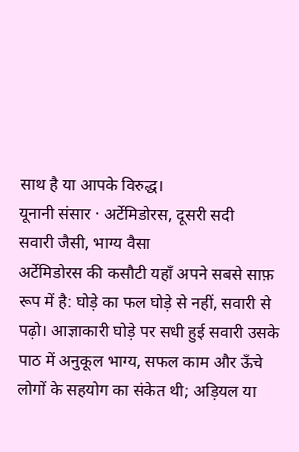साथ है या आपके विरुद्ध।
यूनानी संसार · अर्टेमिडोरस, दूसरी सदी
सवारी जैसी, भाग्य वैसा
अर्टेमिडोरस की कसौटी यहाँ अपने सबसे साफ़ रूप में है: घोड़े का फल घोड़े से नहीं, सवारी से पढ़ो। आज्ञाकारी घोड़े पर सधी हुई सवारी उसके पाठ में अनुकूल भाग्य, सफल काम और ऊँचे लोगों के सहयोग का संकेत थी; अड़ियल या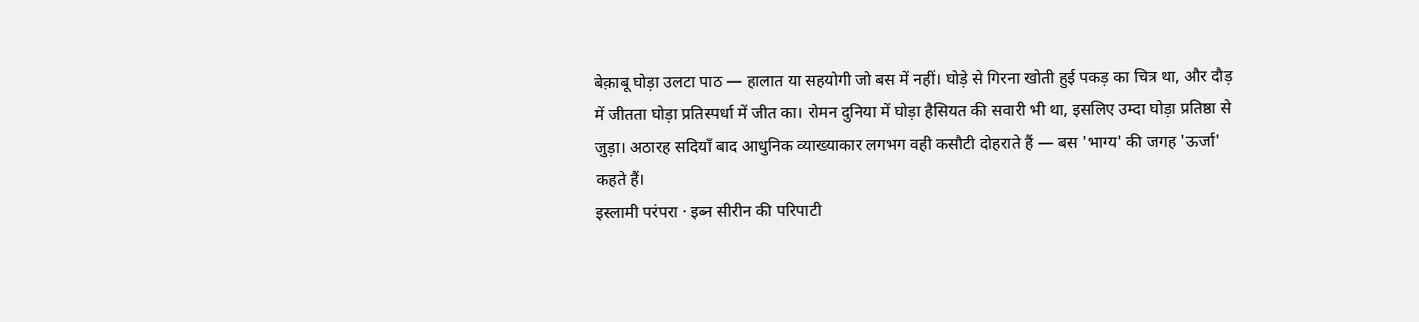बेक़ाबू घोड़ा उलटा पाठ — हालात या सहयोगी जो बस में नहीं। घोड़े से गिरना खोती हुई पकड़ का चित्र था, और दौड़ में जीतता घोड़ा प्रतिस्पर्धा में जीत का। रोमन दुनिया में घोड़ा हैसियत की सवारी भी था, इसलिए उम्दा घोड़ा प्रतिष्ठा से जुड़ा। अठारह सदियाँ बाद आधुनिक व्याख्याकार लगभग वही कसौटी दोहराते हैं — बस 'भाग्य' की जगह 'ऊर्जा' कहते हैं।
इस्लामी परंपरा · इब्न सीरीन की परिपाटी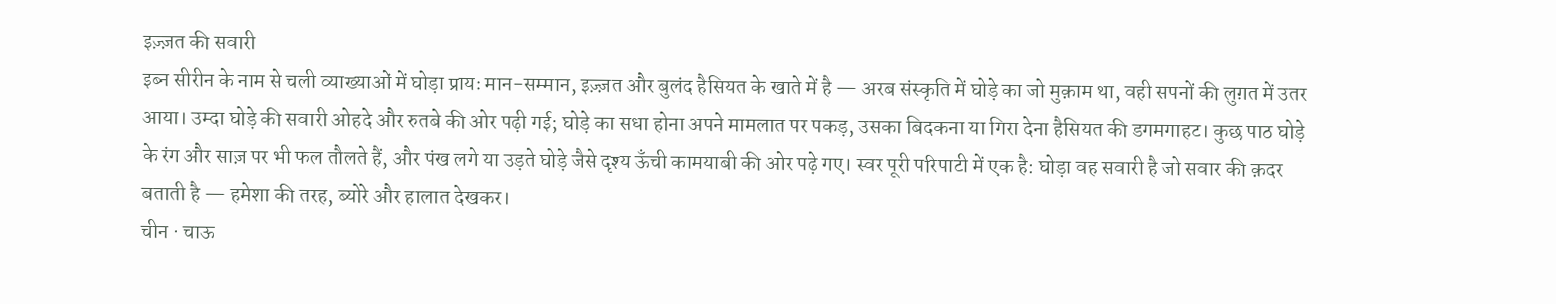इज़्ज़त की सवारी
इब्न सीरीन के नाम से चली व्याख्याओं में घोड़ा प्रायः मान-सम्मान, इज़्ज़त और बुलंद हैसियत के खाते में है — अरब संस्कृति में घोड़े का जो मुक़ाम था, वही सपनों की लुग़त में उतर आया। उम्दा घोड़े की सवारी ओहदे और रुतबे की ओर पढ़ी गई; घोड़े का सधा होना अपने मामलात पर पकड़, उसका बिदकना या गिरा देना हैसियत की डगमगाहट। कुछ पाठ घोड़े के रंग और साज़ पर भी फल तौलते हैं, और पंख लगे या उड़ते घोड़े जैसे दृश्य ऊँची कामयाबी की ओर पढ़े गए। स्वर पूरी परिपाटी में एक है: घोड़ा वह सवारी है जो सवार की क़दर बताती है — हमेशा की तरह, ब्योरे और हालात देखकर।
चीन · चाऊ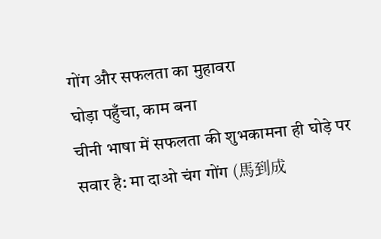गोंग और सफलता का मुहावरा
घोड़ा पहुँचा, काम बना
चीनी भाषा में सफलता की शुभकामना ही घोड़े पर सवार है: मा दाओ चंग गोंग (馬到成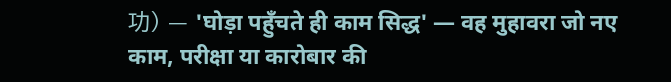功) — 'घोड़ा पहुँचते ही काम सिद्ध' — वह मुहावरा जो नए काम, परीक्षा या कारोबार की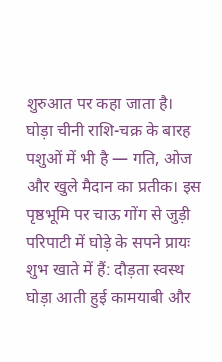शुरुआत पर कहा जाता है। घोड़ा चीनी राशि-चक्र के बारह पशुओं में भी है — गति, ओज और खुले मैदान का प्रतीक। इस पृष्ठभूमि पर चाऊ गोंग से जुड़ी परिपाटी में घोड़े के सपने प्रायः शुभ खाते में हैं: दौड़ता स्वस्थ घोड़ा आती हुई कामयाबी और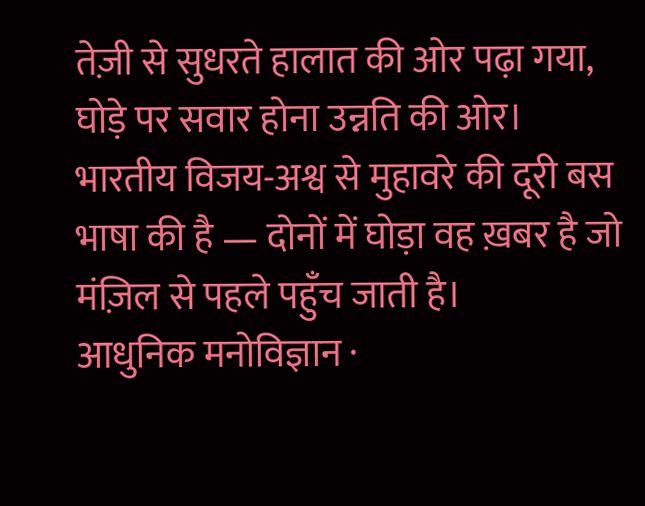तेज़ी से सुधरते हालात की ओर पढ़ा गया, घोड़े पर सवार होना उन्नति की ओर। भारतीय विजय-अश्व से मुहावरे की दूरी बस भाषा की है — दोनों में घोड़ा वह ख़बर है जो मंज़िल से पहले पहुँच जाती है।
आधुनिक मनोविज्ञान ·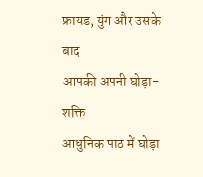फ्रायड, युंग और उसके बाद
आपकी अपनी घोड़ा-शक्ति
आधुनिक पाठ में घोड़ा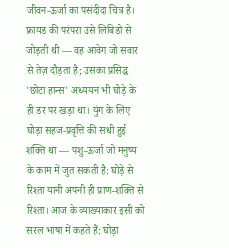जीवन-ऊर्जा का पसंदीदा चित्र है। फ्रायड की परंपरा उसे लिबिडो से जोड़ती थी — वह आवेग जो सवार से तेज़ दौड़ता है; उसका प्रसिद्ध 'छोटा हान्स' अध्ययन भी घोड़े के ही डर पर खड़ा था। युंग के लिए घोड़ा सहज-प्रवृत्ति की सधी हुई शक्ति था — पशु-ऊर्जा जो मनुष्य के काम में जुत सकती है: घोड़े से रिश्ता यानी अपनी ही प्राण-शक्ति से रिश्ता। आज के व्याख्याकार इसी को सरल भाषा में कहते हैं: घोड़ा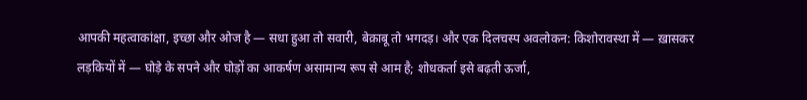आपकी महत्वाकांक्षा, इच्छा और ओज है — सधा हुआ तो सवारी, बेक़ाबू तो भगदड़। और एक दिलचस्प अवलोकन: किशोरावस्था में — ख़ासकर लड़कियों में — घोड़े के सपने और घोड़ों का आकर्षण असामान्य रूप से आम है; शोधकर्ता इसे बढ़ती ऊर्जा,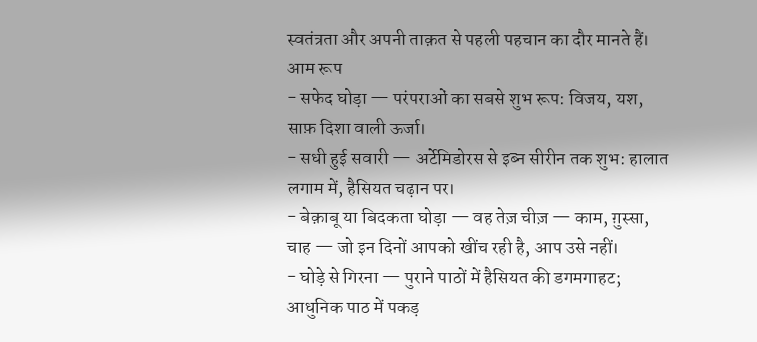स्वतंत्रता और अपनी ताक़त से पहली पहचान का दौर मानते हैं।
आम रूप
- सफेद घोड़ा — परंपराओं का सबसे शुभ रूप: विजय, यश, साफ़ दिशा वाली ऊर्जा।
- सधी हुई सवारी — अर्टेमिडोरस से इब्न सीरीन तक शुभ: हालात लगाम में, हैसियत चढ़ान पर।
- बेक़ाबू या बिदकता घोड़ा — वह तेज़ चीज़ — काम, ग़ुस्सा, चाह — जो इन दिनों आपको खींच रही है, आप उसे नहीं।
- घोड़े से गिरना — पुराने पाठों में हैसियत की डगमगाहट; आधुनिक पाठ में पकड़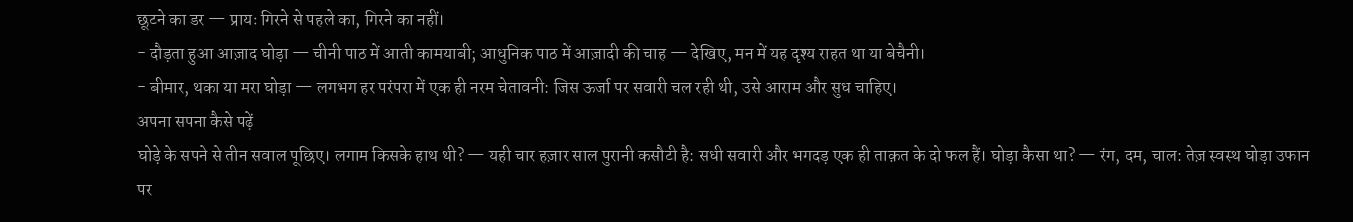छूटने का डर — प्रायः गिरने से पहले का, गिरने का नहीं।
- दौड़ता हुआ आज़ाद घोड़ा — चीनी पाठ में आती कामयाबी; आधुनिक पाठ में आज़ादी की चाह — देखिए, मन में यह दृश्य राहत था या बेचैनी।
- बीमार, थका या मरा घोड़ा — लगभग हर परंपरा में एक ही नरम चेतावनी: जिस ऊर्जा पर सवारी चल रही थी, उसे आराम और सुध चाहिए।
अपना सपना कैसे पढ़ें
घोड़े के सपने से तीन सवाल पूछिए। लगाम किसके हाथ थी? — यही चार हज़ार साल पुरानी कसौटी है: सधी सवारी और भगदड़ एक ही ताक़त के दो फल हैं। घोड़ा कैसा था? — रंग, दम, चाल: तेज़ स्वस्थ घोड़ा उफान पर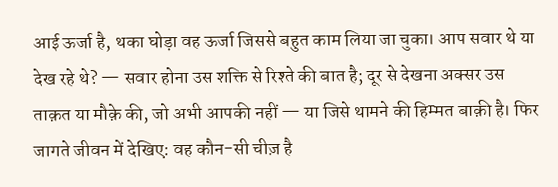आई ऊर्जा है, थका घोड़ा वह ऊर्जा जिससे बहुत काम लिया जा चुका। आप सवार थे या देख रहे थे? — सवार होना उस शक्ति से रिश्ते की बात है; दूर से देखना अक्सर उस ताक़त या मौक़े की, जो अभी आपकी नहीं — या जिसे थामने की हिम्मत बाक़ी है। फिर जागते जीवन में देखिए: वह कौन-सी चीज़ है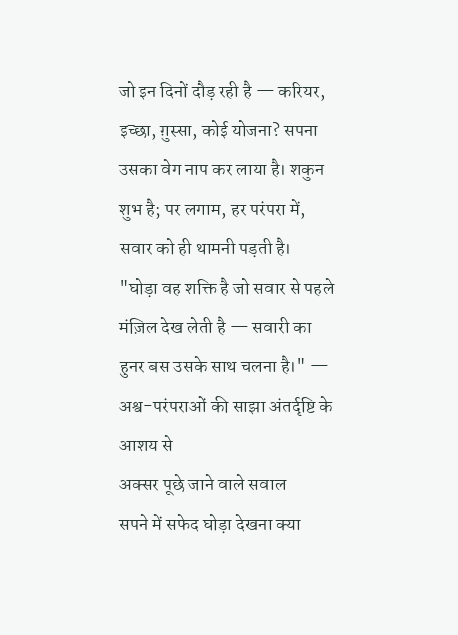जो इन दिनों दौड़ रही है — करियर, इच्छा, ग़ुस्सा, कोई योजना? सपना उसका वेग नाप कर लाया है। शकुन शुभ है; पर लगाम, हर परंपरा में, सवार को ही थामनी पड़ती है।
"घोड़ा वह शक्ति है जो सवार से पहले मंज़िल देख लेती है — सवारी का हुनर बस उसके साथ चलना है।" — अश्व-परंपराओं की साझा अंतर्दृष्टि के आशय से
अक्सर पूछे जाने वाले सवाल
सपने में सफेद घोड़ा देखना क्या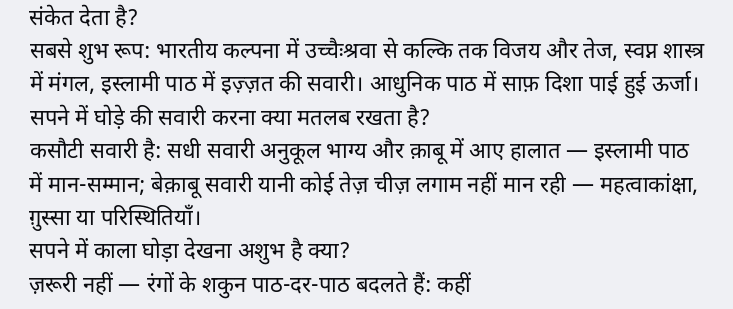संकेत देता है?
सबसे शुभ रूप: भारतीय कल्पना में उच्चैःश्रवा से कल्कि तक विजय और तेज, स्वप्न शास्त्र में मंगल, इस्लामी पाठ में इज़्ज़त की सवारी। आधुनिक पाठ में साफ़ दिशा पाई हुई ऊर्जा।
सपने में घोड़े की सवारी करना क्या मतलब रखता है?
कसौटी सवारी है: सधी सवारी अनुकूल भाग्य और क़ाबू में आए हालात — इस्लामी पाठ में मान-सम्मान; बेक़ाबू सवारी यानी कोई तेज़ चीज़ लगाम नहीं मान रही — महत्वाकांक्षा, ग़ुस्सा या परिस्थितियाँ।
सपने में काला घोड़ा देखना अशुभ है क्या?
ज़रूरी नहीं — रंगों के शकुन पाठ-दर-पाठ बदलते हैं: कहीं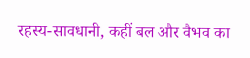रहस्य-सावधानी, कहीं बल और वैभव का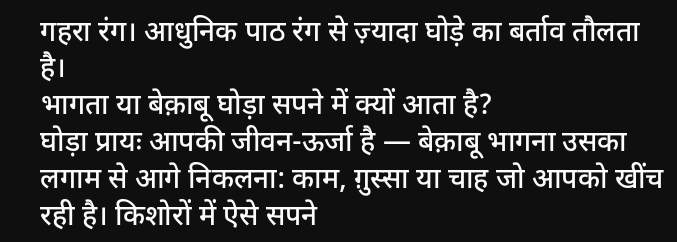गहरा रंग। आधुनिक पाठ रंग से ज़्यादा घोड़े का बर्ताव तौलता है।
भागता या बेक़ाबू घोड़ा सपने में क्यों आता है?
घोड़ा प्रायः आपकी जीवन-ऊर्जा है — बेक़ाबू भागना उसका लगाम से आगे निकलना: काम, ग़ुस्सा या चाह जो आपको खींच रही है। किशोरों में ऐसे सपने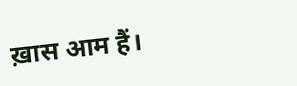ख़ास आम हैं।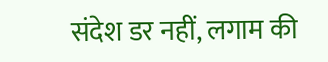संदेश डर नहीं, लगाम की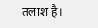तलाश है।